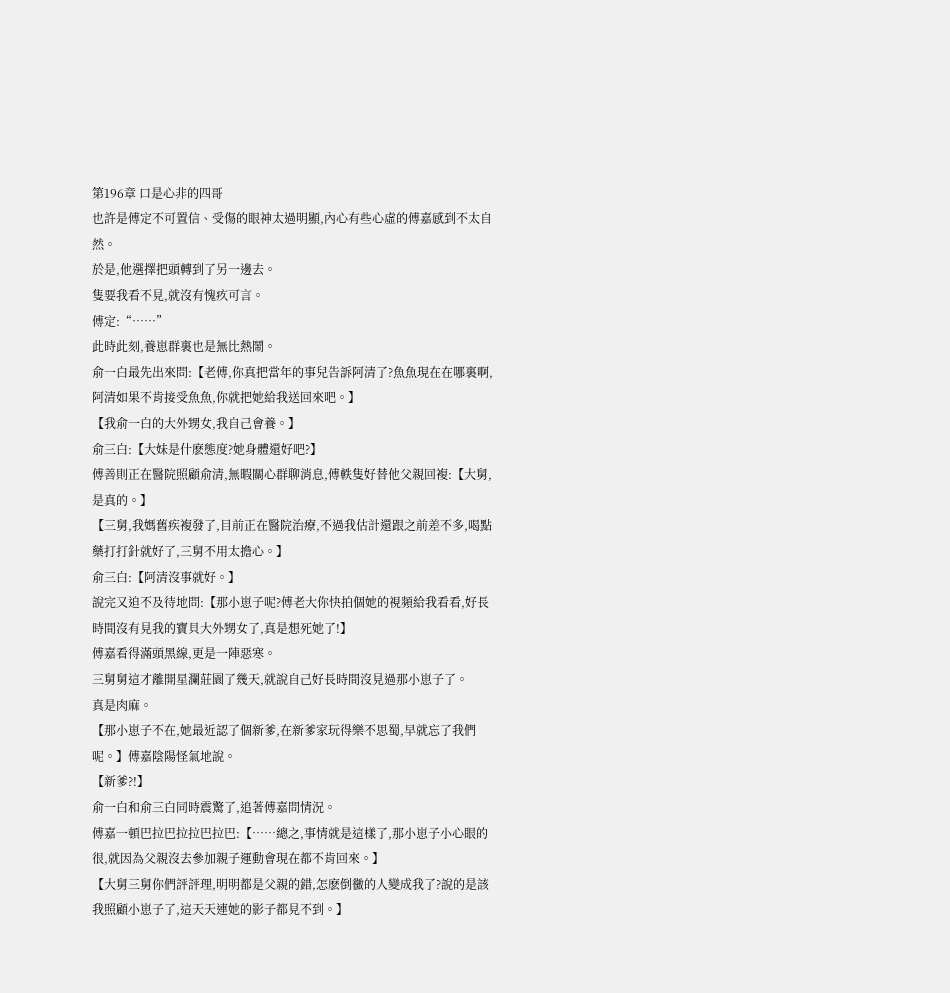第196章 口是心非的四哥
也許是傅定不可置信、受傷的眼神太過明顯,內心有些心虛的傅嘉感到不太自然。
於是,他選擇把頭轉到了另一邊去。
隻要我看不見,就沒有愧疚可言。
傅定:“……”
此時此刻,養崽群裏也是無比熱鬧。
俞一白最先出來問:【老傅,你真把當年的事兒告訴阿清了?魚魚現在在哪裏啊,阿清如果不肯接受魚魚,你就把她給我送回來吧。】
【我俞一白的大外甥女,我自己會養。】
俞三白:【大妹是什麽態度?她身體還好吧?】
傅善則正在醫院照顧俞清,無暇關心群聊消息,傅軼隻好替他父親回複:【大舅,是真的。】
【三舅,我媽舊疾複發了,目前正在醫院治療,不過我估計還跟之前差不多,喝點藥打打針就好了,三舅不用太擔心。】
俞三白:【阿清沒事就好。】
說完又迫不及待地問:【那小崽子呢?傅老大你快拍個她的視頻給我看看,好長時間沒有見我的寶貝大外甥女了,真是想死她了!】
傅嘉看得滿頭黑線,更是一陣惡寒。
三舅舅這才離開星瀾莊園了幾天,就說自己好長時間沒見過那小崽子了。
真是肉麻。
【那小崽子不在,她最近認了個新爹,在新爹家玩得樂不思蜀,早就忘了我們呢。】傅嘉陰陽怪氣地說。
【新爹?!】
俞一白和俞三白同時震驚了,追著傅嘉問情況。
傅嘉一頓巴拉巴拉拉巴拉巴:【……總之,事情就是這樣了,那小崽子小心眼的很,就因為父親沒去參加親子運動會現在都不肯回來。】
【大舅三舅你們評評理,明明都是父親的錯,怎麽倒黴的人變成我了?說的是該我照顧小崽子了,這天天連她的影子都見不到。】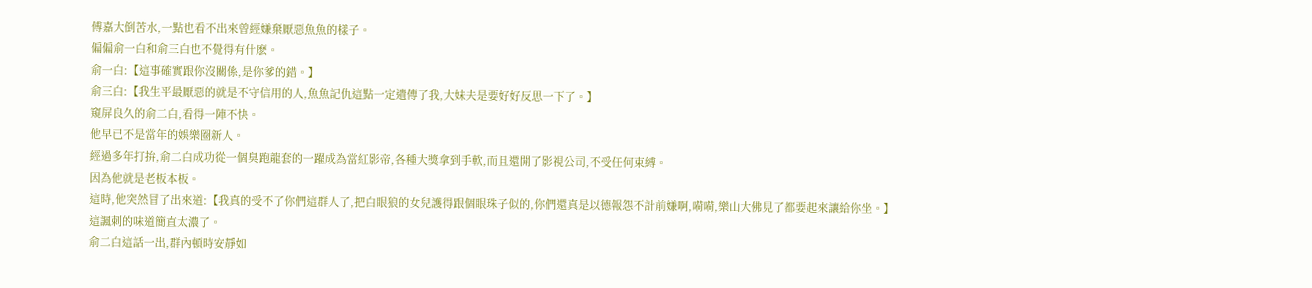傅嘉大倒苦水,一點也看不出來曾經嫌棄厭惡魚魚的樣子。
偏偏俞一白和俞三白也不覺得有什麽。
俞一白:【這事確實跟你沒關係,是你爹的錯。】
俞三白:【我生平最厭惡的就是不守信用的人,魚魚記仇這點一定遺傳了我,大妹夫是要好好反思一下了。】
窺屏良久的俞二白,看得一陣不快。
他早已不是當年的娛樂圈新人。
經過多年打拚,俞二白成功從一個臭跑龍套的一躍成為當紅影帝,各種大獎拿到手軟,而且還開了影視公司,不受任何束縛。
因為他就是老板本板。
這時,他突然冒了出來道:【我真的受不了你們這群人了,把白眼狼的女兒護得跟個眼珠子似的,你們還真是以德報怨不計前嫌啊,嗬嗬,樂山大佛見了都要起來讓給你坐。】
這諷刺的味道簡直太濃了。
俞二白這話一出,群內頓時安靜如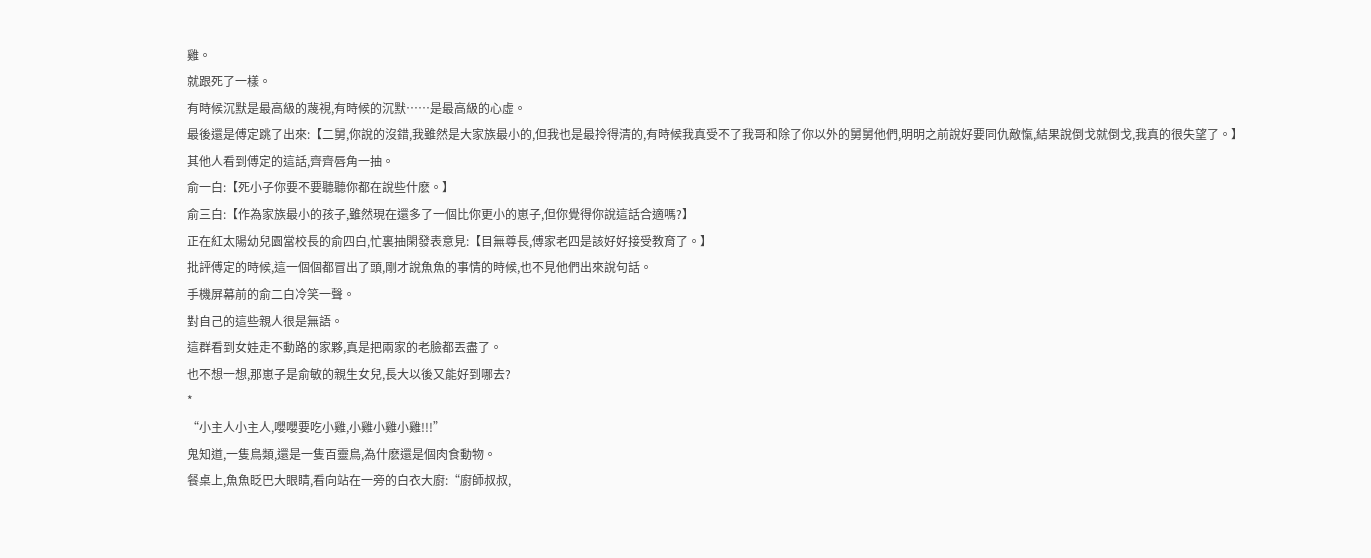雞。
就跟死了一樣。
有時候沉默是最高級的蔑視,有時候的沉默……是最高級的心虛。
最後還是傅定跳了出來:【二舅,你說的沒錯,我雖然是大家族最小的,但我也是最拎得清的,有時候我真受不了我哥和除了你以外的舅舅他們,明明之前說好要同仇敵愾,結果說倒戈就倒戈,我真的很失望了。】
其他人看到傅定的這話,齊齊唇角一抽。
俞一白:【死小子你要不要聽聽你都在說些什麽。】
俞三白:【作為家族最小的孩子,雖然現在還多了一個比你更小的崽子,但你覺得你說這話合適嗎?】
正在紅太陽幼兒園當校長的俞四白,忙裏抽閑發表意見:【目無尊長,傅家老四是該好好接受教育了。】
批評傅定的時候,這一個個都冒出了頭,剛才說魚魚的事情的時候,也不見他們出來說句話。
手機屏幕前的俞二白冷笑一聲。
對自己的這些親人很是無語。
這群看到女娃走不動路的家夥,真是把兩家的老臉都丟盡了。
也不想一想,那崽子是俞敏的親生女兒,長大以後又能好到哪去?
*
“小主人小主人,嚶嚶要吃小雞,小雞小雞小雞!!!”
鬼知道,一隻鳥類,還是一隻百靈鳥,為什麽還是個肉食動物。
餐桌上,魚魚眨巴大眼睛,看向站在一旁的白衣大廚:“廚師叔叔,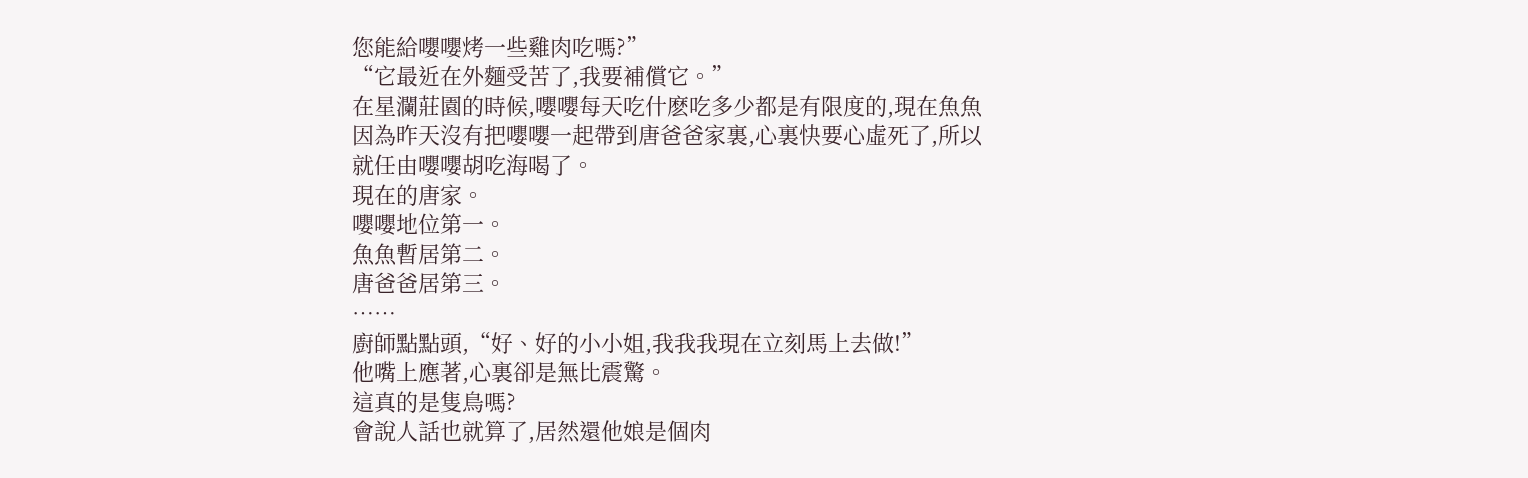您能給嚶嚶烤一些雞肉吃嗎?”
“它最近在外麵受苦了,我要補償它。”
在星瀾莊園的時候,嚶嚶每天吃什麽吃多少都是有限度的,現在魚魚因為昨天沒有把嚶嚶一起帶到唐爸爸家裏,心裏快要心虛死了,所以就任由嚶嚶胡吃海喝了。
現在的唐家。
嚶嚶地位第一。
魚魚暫居第二。
唐爸爸居第三。
……
廚師點點頭,“好、好的小小姐,我我我現在立刻馬上去做!”
他嘴上應著,心裏卻是無比震驚。
這真的是隻鳥嗎?
會說人話也就算了,居然還他娘是個肉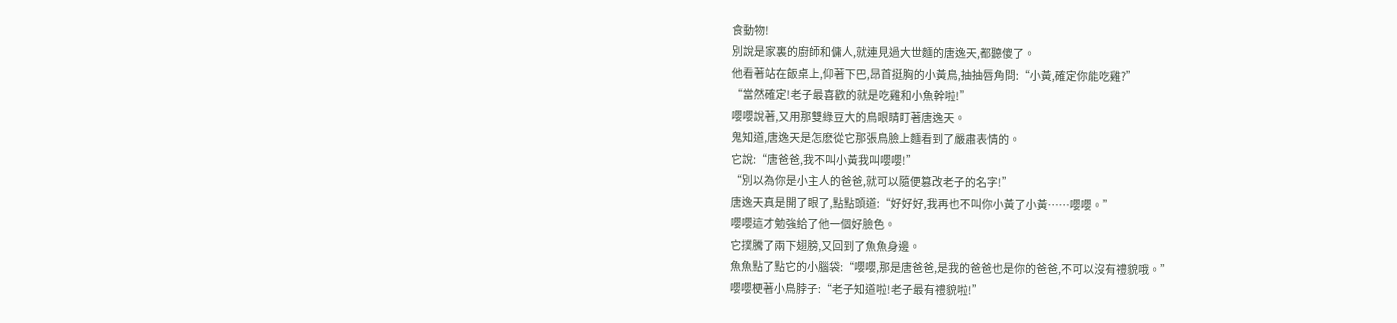食動物!
別說是家裏的廚師和傭人,就連見過大世麵的唐逸天,都聽傻了。
他看著站在飯桌上,仰著下巴,昂首挺胸的小黃鳥,抽抽唇角問:“小黃,確定你能吃雞?”
“當然確定!老子最喜歡的就是吃雞和小魚幹啦!”
嚶嚶說著,又用那雙綠豆大的鳥眼睛盯著唐逸天。
鬼知道,唐逸天是怎麽從它那張鳥臉上麵看到了嚴肅表情的。
它說:“唐爸爸,我不叫小黃我叫嚶嚶!”
“別以為你是小主人的爸爸,就可以隨便篡改老子的名字!”
唐逸天真是開了眼了,點點頭道:“好好好,我再也不叫你小黃了小黃……嚶嚶。”
嚶嚶這才勉強給了他一個好臉色。
它撲騰了兩下翅膀,又回到了魚魚身邊。
魚魚點了點它的小腦袋:“嚶嚶,那是唐爸爸,是我的爸爸也是你的爸爸,不可以沒有禮貌哦。”
嚶嚶梗著小鳥脖子:“老子知道啦!老子最有禮貌啦!”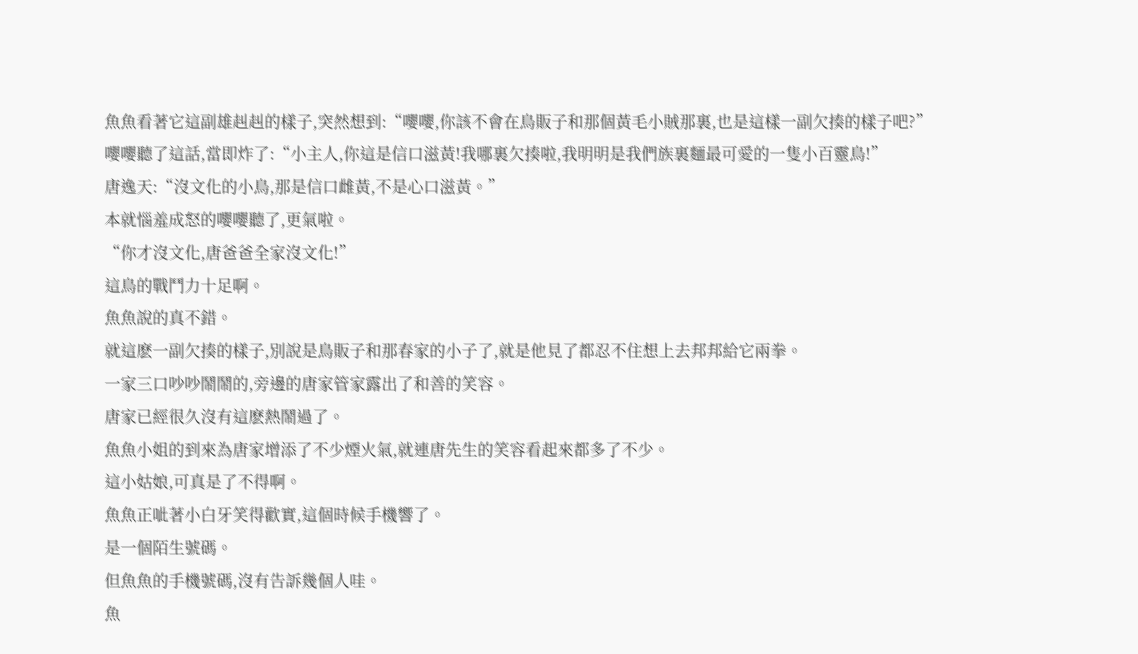魚魚看著它這副雄赳赳的樣子,突然想到:“嚶嚶,你該不會在鳥販子和那個黃毛小賊那裏,也是這樣一副欠揍的樣子吧?”
嚶嚶聽了這話,當即炸了:“小主人,你這是信口滋黃!我哪裏欠揍啦,我明明是我們族裏麵最可愛的一隻小百靈鳥!”
唐逸天:“沒文化的小鳥,那是信口雌黃,不是心口滋黃。”
本就惱羞成怒的嚶嚶聽了,更氣啦。
“你才沒文化,唐爸爸全家沒文化!”
這鳥的戰鬥力十足啊。
魚魚說的真不錯。
就這麽一副欠揍的樣子,別說是鳥販子和那春家的小子了,就是他見了都忍不住想上去邦邦給它兩拳。
一家三口吵吵鬧鬧的,旁邊的唐家管家露出了和善的笑容。
唐家已經很久沒有這麽熱鬧過了。
魚魚小姐的到來為唐家增添了不少煙火氣,就連唐先生的笑容看起來都多了不少。
這小姑娘,可真是了不得啊。
魚魚正呲著小白牙笑得歡實,這個時候手機響了。
是一個陌生號碼。
但魚魚的手機號碼,沒有告訴幾個人哇。
魚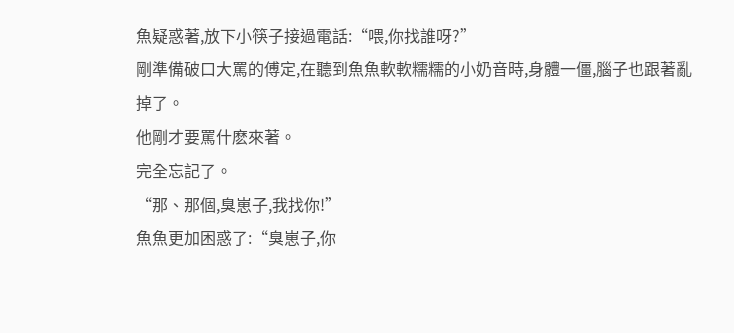魚疑惑著,放下小筷子接過電話:“喂,你找誰呀?”
剛準備破口大罵的傅定,在聽到魚魚軟軟糯糯的小奶音時,身體一僵,腦子也跟著亂掉了。
他剛才要罵什麽來著。
完全忘記了。
“那、那個,臭崽子,我找你!”
魚魚更加困惑了:“臭崽子,你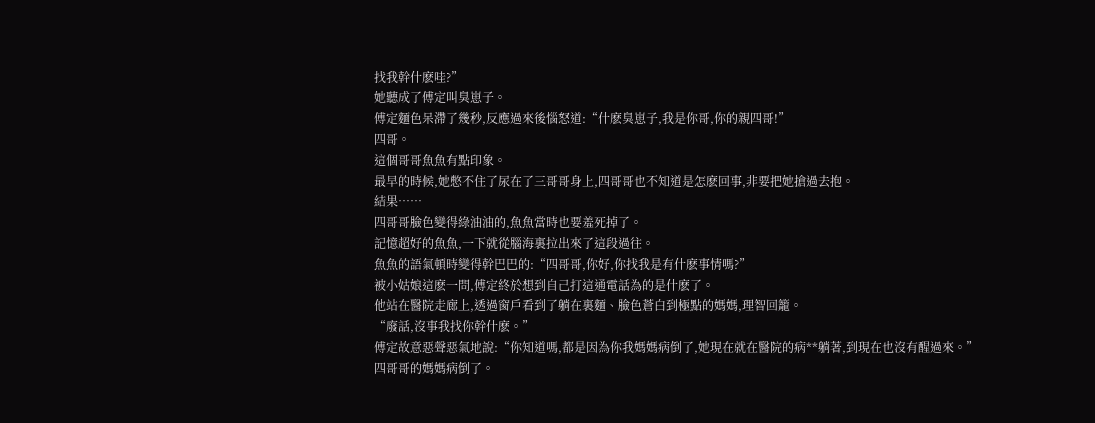找我幹什麽哇?”
她聽成了傅定叫臭崽子。
傅定麵色呆滯了幾秒,反應過來後惱怒道:“什麽臭崽子,我是你哥,你的親四哥!”
四哥。
這個哥哥魚魚有點印象。
最早的時候,她憋不住了尿在了三哥哥身上,四哥哥也不知道是怎麽回事,非要把她搶過去抱。
結果……
四哥哥臉色變得綠油油的,魚魚當時也要羞死掉了。
記憶超好的魚魚,一下就從腦海裏拉出來了這段過往。
魚魚的語氣頓時變得幹巴巴的:“四哥哥,你好,你找我是有什麽事情嗎?”
被小姑娘這麽一問,傅定終於想到自己打這通電話為的是什麽了。
他站在醫院走廊上,透過窗戶看到了躺在裏麵、臉色蒼白到極點的媽媽,理智回籠。
“廢話,沒事我找你幹什麽。”
傅定故意惡聲惡氣地說:“你知道嗎,都是因為你我媽媽病倒了,她現在就在醫院的病**躺著,到現在也沒有醒過來。”
四哥哥的媽媽病倒了。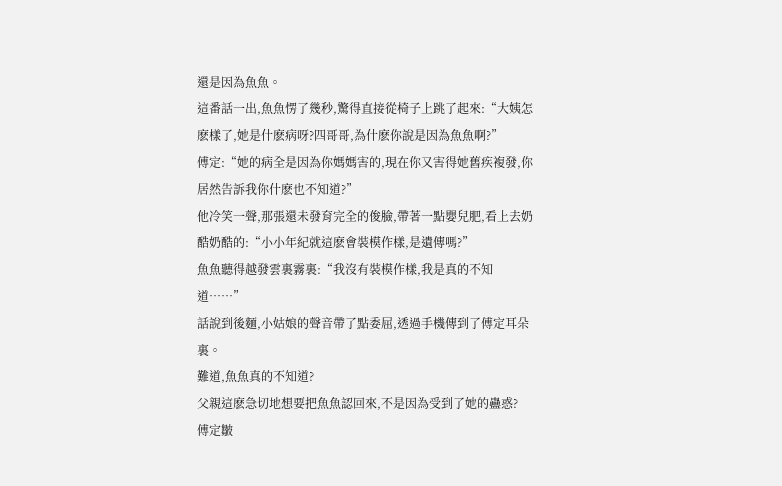還是因為魚魚。
這番話一出,魚魚愣了幾秒,驚得直接從椅子上跳了起來:“大姨怎麽樣了,她是什麽病呀?四哥哥,為什麽你說是因為魚魚啊?”
傅定:“她的病全是因為你媽媽害的,現在你又害得她舊疾複發,你居然告訴我你什麽也不知道?”
他冷笑一聲,那張還未發育完全的俊臉,帶著一點嬰兒肥,看上去奶酷奶酷的:“小小年紀就這麽會裝模作樣,是遺傳嗎?”
魚魚聽得越發雲裏霧裏:“我沒有裝模作樣,我是真的不知道……”
話說到後麵,小姑娘的聲音帶了點委屈,透過手機傳到了傅定耳朵裏。
難道,魚魚真的不知道?
父親這麽急切地想要把魚魚認回來,不是因為受到了她的蠱惑?
傅定皺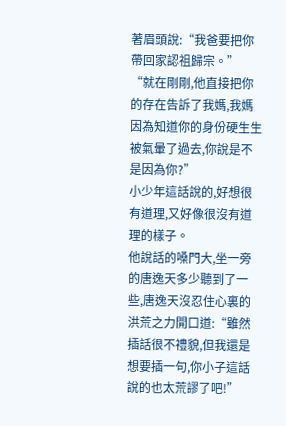著眉頭說:“我爸要把你帶回家認祖歸宗。”
“就在剛剛,他直接把你的存在告訴了我媽,我媽因為知道你的身份硬生生被氣暈了過去,你說是不是因為你?”
小少年這話說的,好想很有道理,又好像很沒有道理的樣子。
他說話的嗓門大,坐一旁的唐逸天多少聽到了一些,唐逸天沒忍住心裏的洪荒之力開口道:“雖然插話很不禮貌,但我還是想要插一句,你小子這話說的也太荒謬了吧!”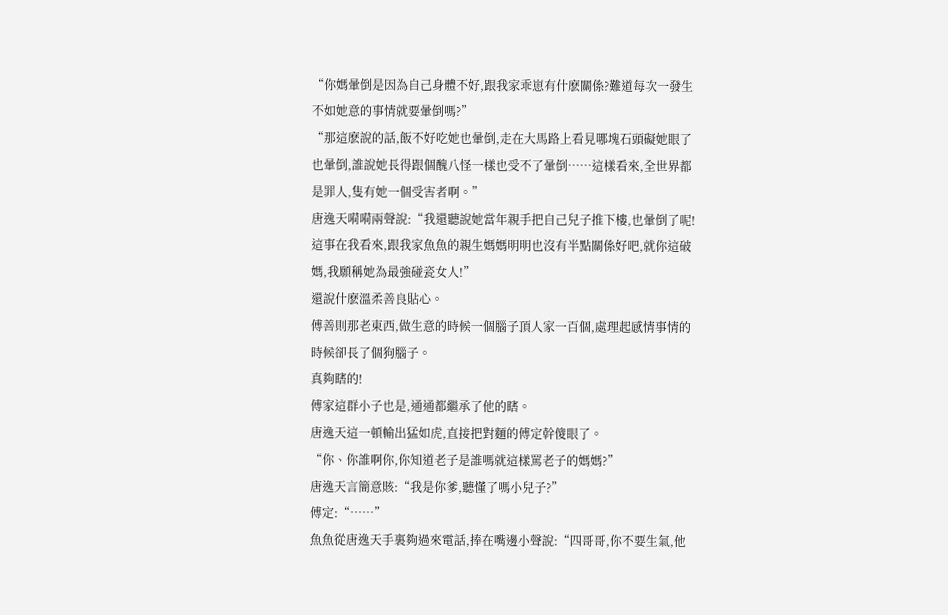“你媽暈倒是因為自己身體不好,跟我家乖崽有什麽關係?難道每次一發生不如她意的事情就要暈倒嗎?”
“那這麽說的話,飯不好吃她也暈倒,走在大馬路上看見哪塊石頭礙她眼了也暈倒,誰說她長得跟個醜八怪一樣也受不了暈倒……這樣看來,全世界都是罪人,隻有她一個受害者啊。”
唐逸天嗬嗬兩聲說:“我還聽說她當年親手把自己兒子推下樓,也暈倒了呢!這事在我看來,跟我家魚魚的親生媽媽明明也沒有半點關係好吧,就你這破媽,我願稱她為最強碰瓷女人!”
還說什麽溫柔善良貼心。
傅善則那老東西,做生意的時候一個腦子頂人家一百個,處理起感情事情的時候卻長了個狗腦子。
真夠瞎的!
傅家這群小子也是,通通都繼承了他的瞎。
唐逸天這一頓輸出猛如虎,直接把對麵的傅定幹傻眼了。
“你、你誰啊你,你知道老子是誰嗎就這樣罵老子的媽媽?”
唐逸天言簡意賅:“我是你爹,聽懂了嗎小兒子?”
傅定:“……”
魚魚從唐逸天手裏夠過來電話,捧在嘴邊小聲說:“四哥哥,你不要生氣,他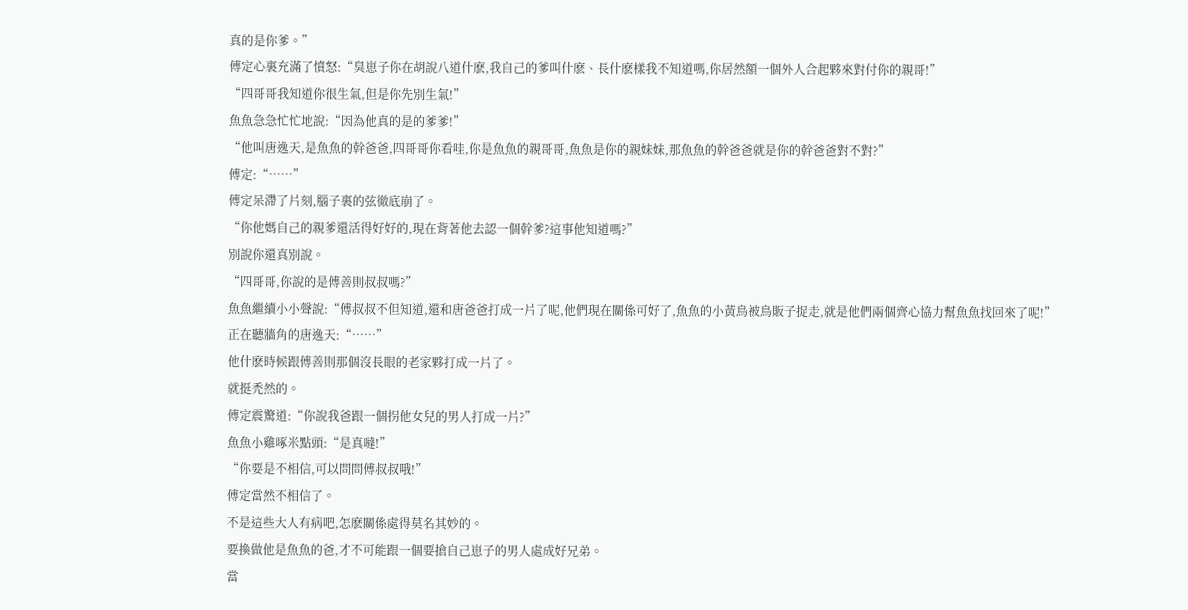真的是你爹。”
傅定心裏充滿了憤怒:“臭崽子你在胡說八道什麽,我自己的爹叫什麽、長什麽樣我不知道嗎,你居然額一個外人合起夥來對付你的親哥!”
“四哥哥我知道你很生氣,但是你先別生氣!”
魚魚急急忙忙地說:“因為他真的是的爹爹!”
“他叫唐逸天,是魚魚的幹爸爸,四哥哥你看哇,你是魚魚的親哥哥,魚魚是你的親妹妹,那魚魚的幹爸爸就是你的幹爸爸對不對?”
傅定:“……”
傅定呆滯了片刻,腦子裏的弦徹底崩了。
“你他媽自己的親爹還活得好好的,現在背著他去認一個幹爹?這事他知道嗎?”
別說你還真別說。
“四哥哥,你說的是傅善則叔叔嗎?”
魚魚繼續小小聲說:“傅叔叔不但知道,還和唐爸爸打成一片了呢,他們現在關係可好了,魚魚的小黃鳥被鳥販子捉走,就是他們兩個齊心協力幫魚魚找回來了呢!”
正在聽牆角的唐逸天:“……”
他什麽時候跟傅善則那個沒長眼的老家夥打成一片了。
就挺禿然的。
傅定震驚道:“你說我爸跟一個拐他女兒的男人打成一片?”
魚魚小雞啄米點頭:“是真噠!”
“你要是不相信,可以問問傅叔叔哦!”
傅定當然不相信了。
不是這些大人有病吧,怎麽關係處得莫名其妙的。
要換做他是魚魚的爸,才不可能跟一個要搶自己崽子的男人處成好兄弟。
當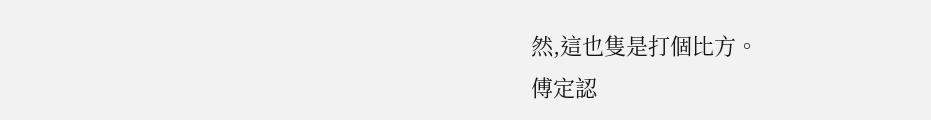然,這也隻是打個比方。
傅定認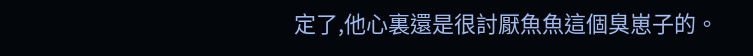定了,他心裏還是很討厭魚魚這個臭崽子的。